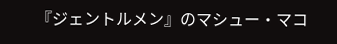『ジェントルメン』のマシュー・マコ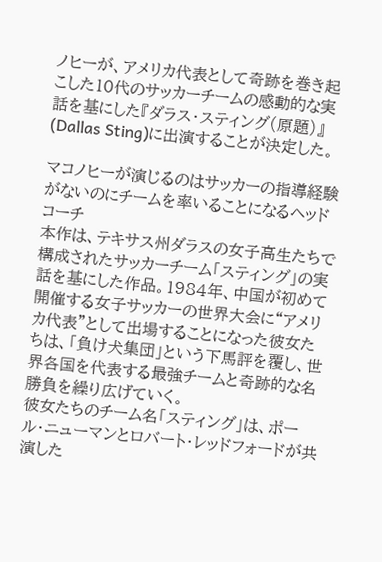ノヒーが、アメリカ代表として奇跡を巻き起こした10代のサッカーチームの感動的な実話を基にした『ダラス・スティング(原題)』(Dallas Sting)に出演することが決定した。

マコノヒーが演じるのはサッカーの指導経験がないのにチームを率いることになるヘッドコーチ
本作は、テキサス州ダラスの女子高生たちで構成されたサッカーチーム「スティング」の実話を基にした作品。1984年、中国が初めて開催する女子サッカーの世界大会に“アメリカ代表”として出場することになった彼女たちは、「負け犬集団」という下馬評を覆し、世界各国を代表する最強チームと奇跡的な名勝負を繰り広げていく。
彼女たちのチーム名「スティング」は、ポール・ニューマンとロバート・レッドフォードが共演した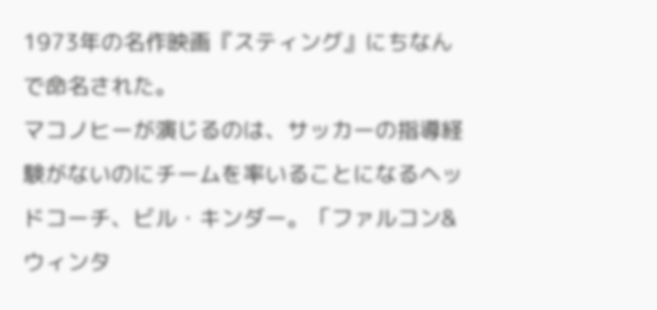1973年の名作映画『スティング』にちなんで命名された。
マコノヒーが演じるのは、サッカーの指導経験がないのにチームを率いることになるヘッドコーチ、ビル・キンダー。「ファルコン&ウィンタ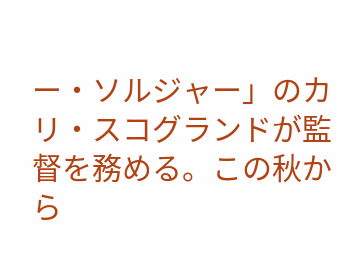ー・ソルジャー」のカリ・スコグランドが監督を務める。この秋から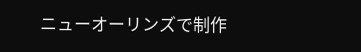ニューオーリンズで制作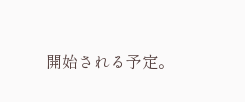開始される予定。